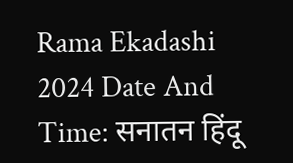Rama Ekadashi 2024 Date And Time: सनातन हिंदू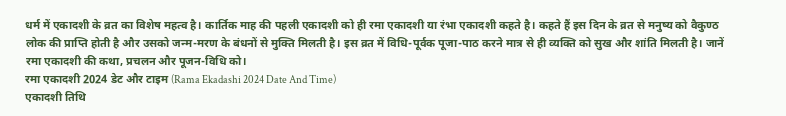धर्म में एकादशी के व्रत का विशेष महत्व है। कार्तिक माह की पहली एकादशी को ही रमा एकादशी या रंभा एकादशी कहते है। कहते हैं इस दिन के व्रत से मनुष्य को वैकुण्ठ लोक की प्राप्ति होती है और उसको जन्म-मरण के बंधनों से मुक्ति मिलती है। इस व्रत में विधि-पूर्वक पूजा-पाठ करने मात्र से ही व्यक्ति को सुख और शांति मिलती है। जानें रमा एकादशी की कथा, प्रचलन और पूजन-विधि को।
रमा एकादशी 2024 डेट और टाइम (Rama Ekadashi 2024 Date And Time)
एकादशी तिथि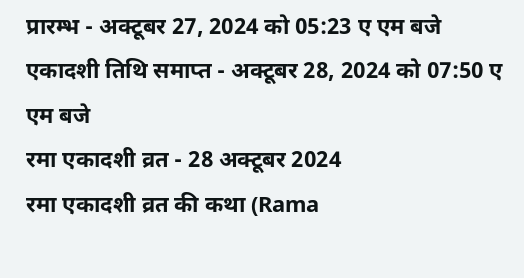प्रारम्भ - अक्टूबर 27, 2024 को 05:23 ए एम बजे
एकादशी तिथि समाप्त - अक्टूबर 28, 2024 को 07:50 ए एम बजे
रमा एकादशी व्रत - 28 अक्टूबर 2024
रमा एकादशी व्रत की कथा (Rama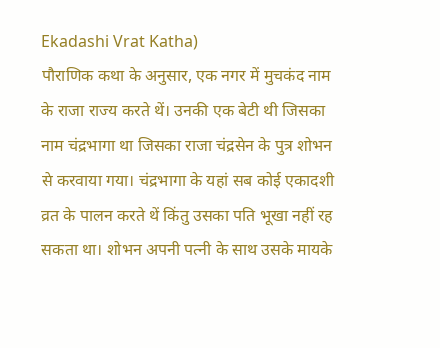Ekadashi Vrat Katha)
पौराणिक कथा के अनुसार, एक नगर में मुचकंद नाम के राजा राज्य करते थें। उनकी एक बेटी थी जिसका नाम चंद्रभागा था जिसका राजा चंद्रसेन के पुत्र शोभन से करवाया गया। चंद्रभागा के यहां सब कोई एकादशी व्रत के पालन करते थें किंतु उसका पति भूखा नहीं रह सकता था। शोभन अपनी पत्नी के साथ उसके मायके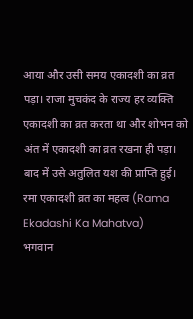आया और उसी समय एकादशी का व्रत पड़ा। राजा मुचकंद के राज्य हर व्यक्ति एकादशी का व्रत करता था और शोभन को अंत में एकादशी का व्रत रखना ही पड़ा। बाद में उसे अतुलित यश की प्राप्ति हुई।
रमा एकादशी व्रत का महत्व (Rama Ekadashi Ka Mahatva)
भगवान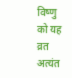विष्णु को यह व्रत अत्यंत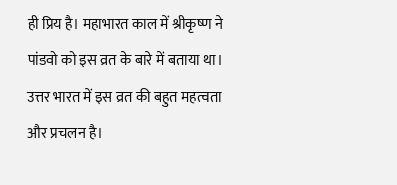ही प्रिय है। महाभारत काल में श्रीकृष्ण ने पांडवो को इस व्रत के बारे में बताया था। उत्तर भारत में इस व्रत की बहुत महत्वता और प्रचलन है।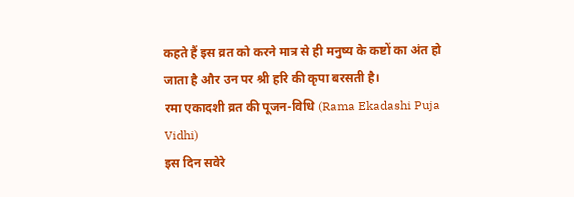कहते हैं इस व्रत को करने मात्र से ही मनुष्य के कष्टों का अंत हो जाता है और उन पर श्री हरि की कृपा बरसती है।
रमा एकादशी व्रत की पूजन-विधि (Rama Ekadashi Puja Vidhi)
इस दिन सवेरे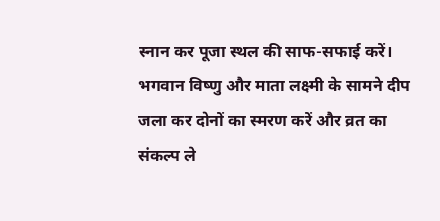स्नान कर पूजा स्थल की साफ-सफाई करें। भगवान विष्णु और माता लक्ष्मी के सामने दीप जला कर दोनों का स्मरण करें और व्रत का संकल्प ले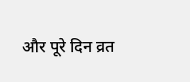और पूरे दिन व्रत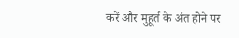करें और मुहूर्त के अंत होने पर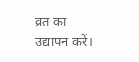व्रत का उद्यापन करें।